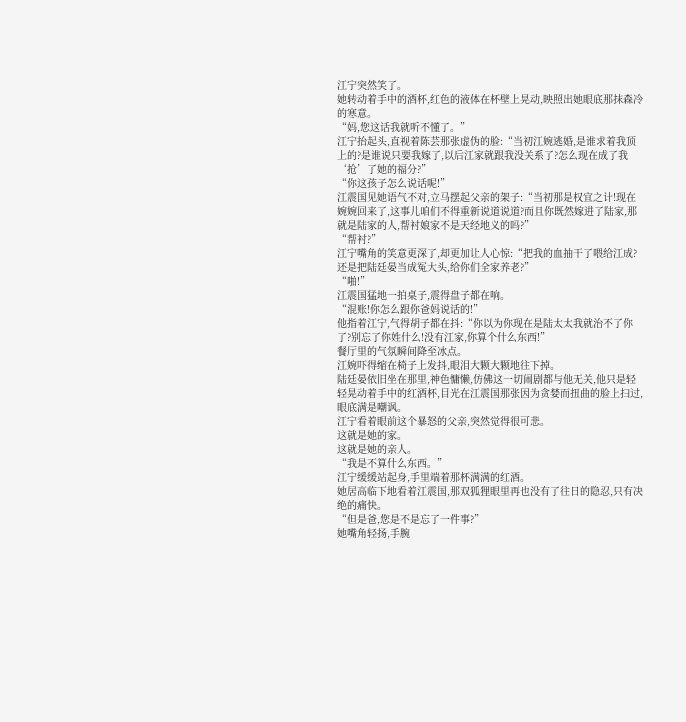江宁突然笑了。
她转动着手中的酒杯,红色的液体在杯壁上晃动,映照出她眼底那抹森冷的寒意。
“妈,您这话我就听不懂了。”
江宁抬起头,直视着陈芸那张虚伪的脸:“当初江婉逃婚,是谁求着我顶上的?是谁说只要我嫁了,以后江家就跟我没关系了?怎么现在成了我‘抢’了她的福分?”
“你这孩子怎么说话呢!”
江震国见她语气不对,立马摆起父亲的架子:“当初那是权宜之计!现在婉婉回来了,这事儿咱们不得重新说道说道?而且你既然嫁进了陆家,那就是陆家的人,帮衬娘家不是天经地义的吗?”
“帮衬?”
江宁嘴角的笑意更深了,却更加让人心惊:“把我的血抽干了喂给江成?还是把陆廷晏当成冤大头,给你们全家养老?”
“啪!”
江震国猛地一拍桌子,震得盘子都在响。
“混账!你怎么跟你爸妈说话的!”
他指着江宁,气得胡子都在抖:“你以为你现在是陆太太我就治不了你了?别忘了你姓什么!没有江家,你算个什么东西!”
餐厅里的气氛瞬间降至冰点。
江婉吓得缩在椅子上发抖,眼泪大颗大颗地往下掉。
陆廷晏依旧坐在那里,神色慵懒,仿佛这一切闹剧都与他无关,他只是轻轻晃动着手中的红酒杯,目光在江震国那张因为贪婪而扭曲的脸上扫过,眼底满是嘲讽。
江宁看着眼前这个暴怒的父亲,突然觉得很可悲。
这就是她的家。
这就是她的亲人。
“我是不算什么东西。”
江宁缓缓站起身,手里端着那杯满满的红酒。
她居高临下地看着江震国,那双狐狸眼里再也没有了往日的隐忍,只有决绝的痛快。
“但是爸,您是不是忘了一件事?”
她嘴角轻扬,手腕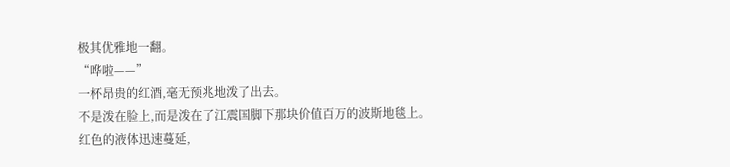极其优雅地一翻。
“哗啦——”
一杯昂贵的红酒,毫无预兆地泼了出去。
不是泼在脸上,而是泼在了江震国脚下那块价值百万的波斯地毯上。
红色的液体迅速蔓延,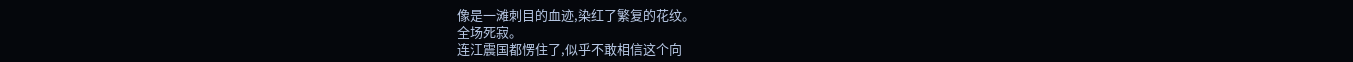像是一滩刺目的血迹,染红了繁复的花纹。
全场死寂。
连江震国都愣住了,似乎不敢相信这个向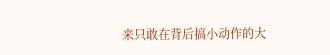来只敢在背后搞小动作的大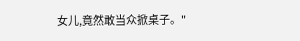女儿,竟然敢当众掀桌子。"